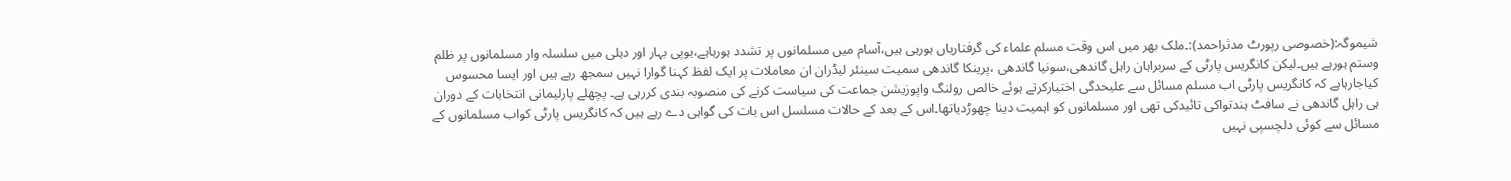شیموگہ:(خصوصی رپورٹ مدثراحمد):۔ملک بھر میں اس وقت مسلم علماء کی گرفتاریاں ہورہی ہیں،آسام میں مسلمانوں پر تشدد ہورہاہے،یوپی بہار اور دہلی میں سلسلہ وار مسلمانوں پر ظلم وستم ہورہے ہیں۔لیکن کانگریس پارٹی کے سربراہان راہل گاندھی،سونیا گاندھی ،پرینکا گاندھی سمیت سینئر لیڈران ان معاملات پر ایک لفظ کہنا گوارا نہیں سمجھ رہے ہیں اور ایسا محسوس کیاجارہاہے کہ کانگریس پارٹی اب مسلم مسائل سے علیحدگی اختیارکرتے ہوئے خالص رولنگ واپوزیشن جماعت کی سیاست کرنے کی منصوبہ بندی کررہی ہے۔ پچھلے پارلیمانی انتخابات کے دوران ہی راہل گاندھی نے سافٹ ہندتواکی تائیدکی تھی اور مسلمانوں کو اہمیت دینا چھوڑدیاتھا۔اس کے بعد کے حالات مسلسل اس بات کی گواہی دے رہے ہیں کہ کانگریس پارٹی کواب مسلمانوں کے مسائل سے کوئی دلچسپی نہیں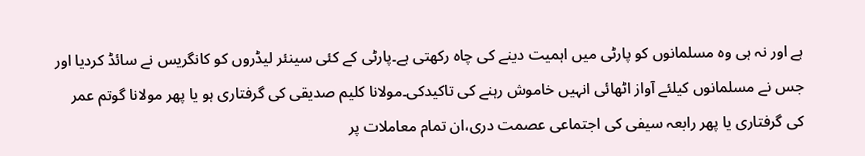ہے اور نہ ہی وہ مسلمانوں کو پارٹی میں اہمیت دینے کی چاہ رکھتی ہے۔پارٹی کے کئی سینئر لیڈروں کو کانگریس نے سائڈ کردیا اور جس نے مسلمانوں کیلئے آواز اٹھائی انہیں خاموش رہنے کی تاکیدکی۔مولانا کلیم صدیقی کی گرفتاری ہو یا پھر مولانا گوتم عمر کی گرفتاری یا پھر رابعہ سیفی کی اجتماعی عصمت دری،ان تمام معاملات پر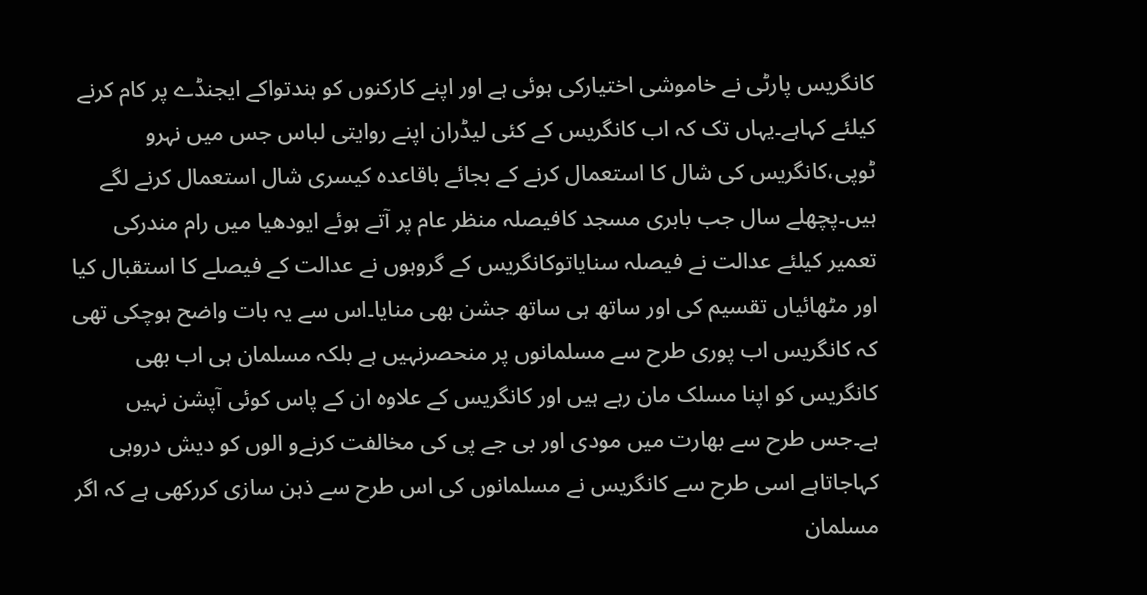کانگریس پارٹی نے خاموشی اختیارکی ہوئی ہے اور اپنے کارکنوں کو ہندتواکے ایجنڈے پر کام کرنے کیلئے کہاہے۔یہاں تک کہ اب کانگریس کے کئی لیڈران اپنے روایتی لباس جس میں نہرو ٹوپی،کانگریس کی شال کا استعمال کرنے کے بجائے باقاعدہ کیسری شال استعمال کرنے لگے ہیں۔پچھلے سال جب بابری مسجد کافیصلہ منظر عام پر آتے ہوئے ایودھیا میں رام مندرکی تعمیر کیلئے عدالت نے فیصلہ سنایاتوکانگریس کے گروہوں نے عدالت کے فیصلے کا استقبال کیا اور مٹھائیاں تقسیم کی اور ساتھ ہی ساتھ جشن بھی منایا۔اس سے یہ بات واضح ہوچکی تھی کہ کانگریس اب پوری طرح سے مسلمانوں پر منحصرنہیں ہے بلکہ مسلمان ہی اب بھی کانگریس کو اپنا مسلک مان رہے ہیں اور کانگریس کے علاوہ ان کے پاس کوئی آپشن نہیں ہے۔جس طرح سے بھارت میں مودی اور بی جے پی کی مخالفت کرنےو الوں کو دیش دروہی کہاجاتاہے اسی طرح سے کانگریس نے مسلمانوں کی اس طرح سے ذہن سازی کررکھی ہے کہ اگر مسلمان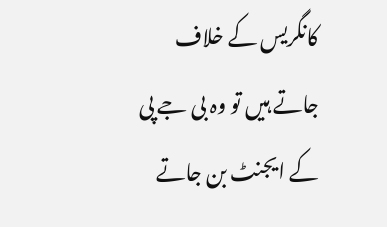کانگریس کے خلاف جاتے ہیں تو وہ بی جے پی کے ایجنٹ بن جاتے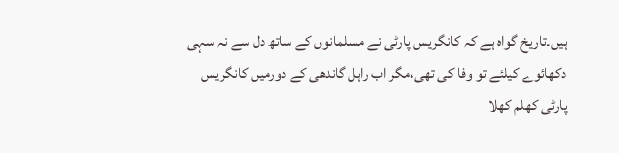ہیں۔تاریخ گواہ ہے کہ کانگریس پارٹی نے مسلمانوں کے ساتھ دل سے نہ سہی دکھائوے کیلئے تو وفا کی تھی،مگر اب راہل گاندھی کے دورمیں کانگریس پارٹی کھلم کھلا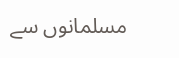مسلمانوں سے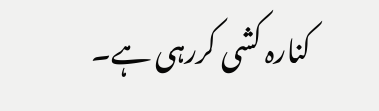کنارہ کشی کررہی ہے۔